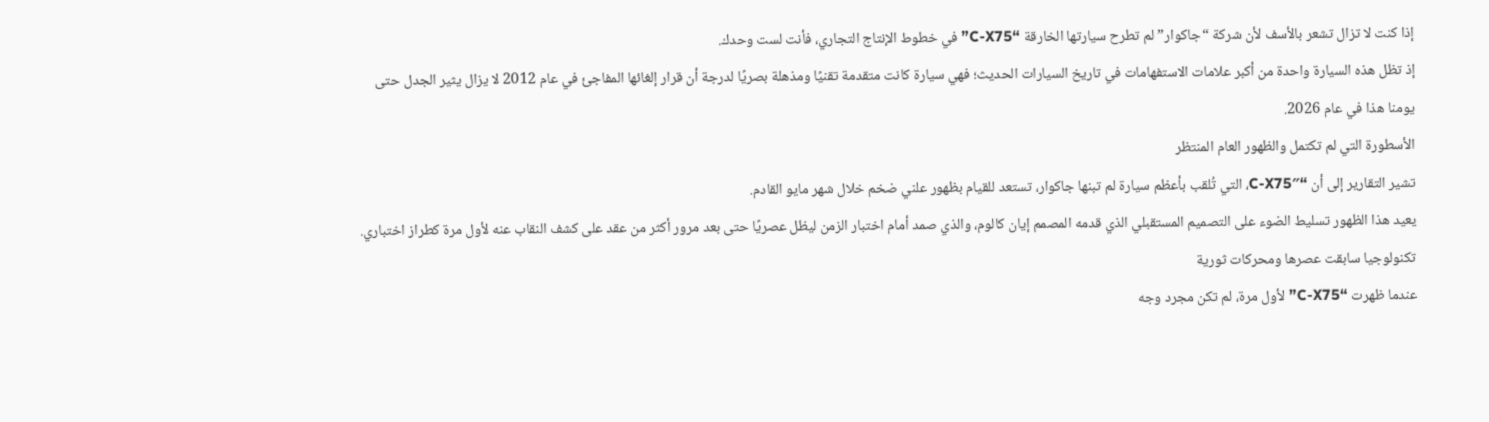إذا كنت لا تزال تشعر بالأسف لأن شركة “جاكوار” لم تطرح سيارتها الخارقة “C-X75” في خطوط الإنتاج التجاري، فأنت لست وحدك.
إذ تظل هذه السيارة واحدة من أكبر علامات الاستفهامات في تاريخ السيارات الحديث؛ فهي سيارة كانت متقدمة تقنيًا ومذهلة بصريًا لدرجة أن قرار إلغائها المفاجئ في عام 2012 لا يزال يثير الجدل حتى يومنا هذا في عام 2026.
الأسطورة التي لم تكتمل والظهور العام المنتظر
تشير التقارير إلى أن “C-X75″، التي تُلقب بأعظم سيارة لم تبنها جاكوار، تستعد للقيام بظهور علني ضخم خلال شهر مايو القادم.
يعيد هذا الظهور تسليط الضوء على التصميم المستقبلي الذي قدمه المصمم إيان كالوم، والذي صمد أمام اختبار الزمن ليظل عصريًا حتى بعد مرور أكثر من عقد على كشف النقاب عنه لأول مرة كطراز اختباري.
تكنولوجيا سابقت عصرها ومحركات ثورية
عندما ظهرت “C-X75” لأول مرة، لم تكن مجرد وجه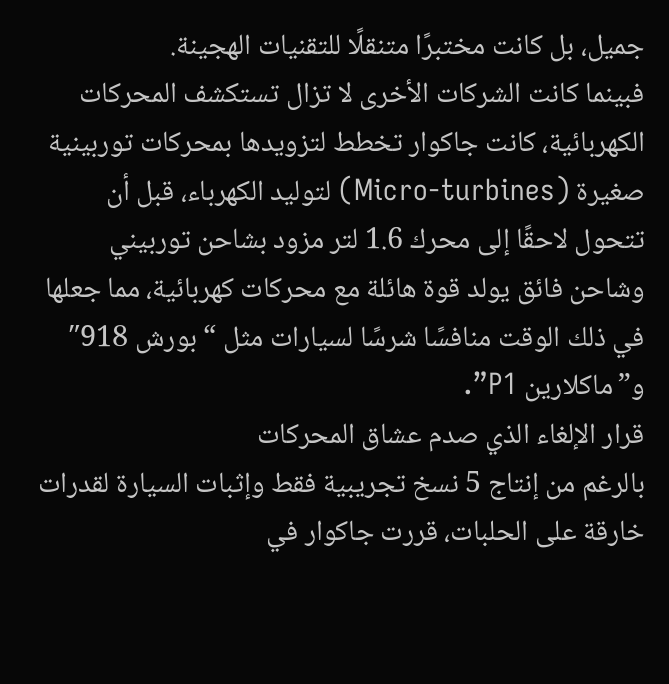جميل، بل كانت مختبرًا متنقلًا للتقنيات الهجينة.
فبينما كانت الشركات الأخرى لا تزال تستكشف المحركات الكهربائية، كانت جاكوار تخطط لتزويدها بمحركات توربينية صغيرة (Micro-turbines) لتوليد الكهرباء، قبل أن تتحول لاحقًا إلى محرك 1.6 لتر مزود بشاحن توربيني وشاحن فائق يولد قوة هائلة مع محركات كهربائية، مما جعلها في ذلك الوقت منافسًا شرسًا لسيارات مثل “بورش 918″ و”ماكلارين P1”.
قرار الإلغاء الذي صدم عشاق المحركات
بالرغم من إنتاج 5 نسخ تجريبية فقط وإثبات السيارة لقدرات خارقة على الحلبات، قررت جاكوار في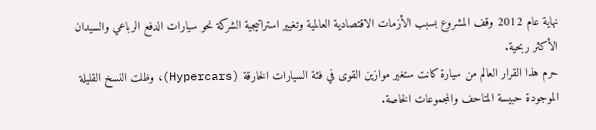نهاية عام 2012 وقف المشروع بسبب الأزمات الاقتصادية العالمية وتغيير استراتيجية الشركة نحو سيارات الدفع الرباعي والسيدان الأكثر ربحية.
حرم هذا القرار العالم من سيارة كانت ستغير موازين القوى في فئة السيارات الخارقة (Hypercars)، وظلت النسخ القليلة الموجودة حبيسة المتاحف والمجموعات الخاصة.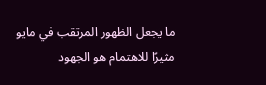ما يجعل الظهور المرتقب في مايو مثيرًا للاهتمام هو الجهود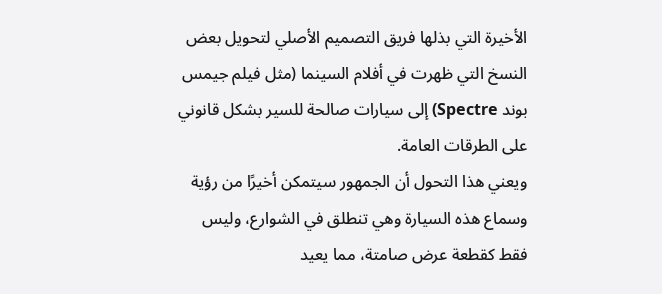الأخيرة التي بذلها فريق التصميم الأصلي لتحويل بعض النسخ التي ظهرت في أفلام السينما (مثل فيلم جيمس بوند Spectre) إلى سيارات صالحة للسير بشكل قانوني على الطرقات العامة.
ويعني هذا التحول أن الجمهور سيتمكن أخيرًا من رؤية وسماع هذه السيارة وهي تنطلق في الشوارع، وليس فقط كقطعة عرض صامتة، مما يعيد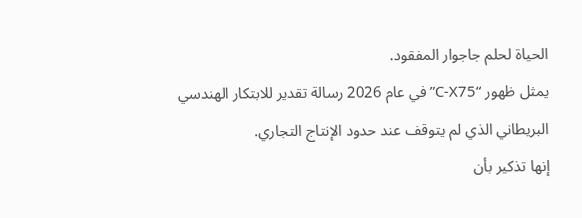الحياة لحلم جاجوار المفقود.
يمثل ظهور “C-X75” في عام 2026 رسالة تقدير للابتكار الهندسي البريطاني الذي لم يتوقف عند حدود الإنتاج التجاري.
إنها تذكير بأن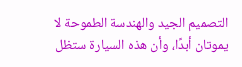التصميم الجيد والهندسة الطموحة لا يموتان أبدًا، وأن هذه السيارة ستظل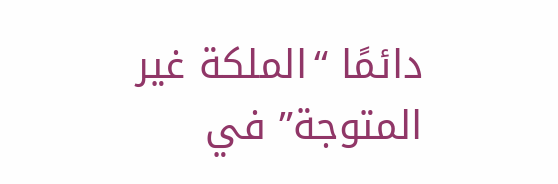دائمًا “الملكة غير المتوجة” في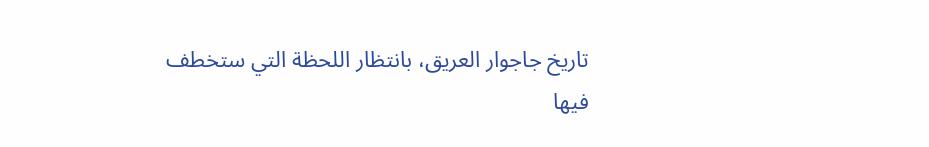تاريخ جاجوار العريق، بانتظار اللحظة التي ستخطف فيها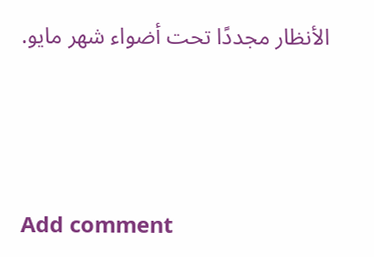الأنظار مجددًا تحت أضواء شهر مايو.




Add comment